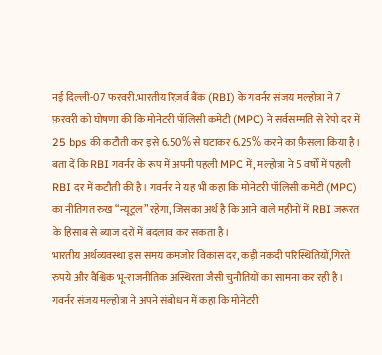नई दिल्ली-07 फरवरी.भारतीय रिज़र्व बैंक (RBI) के गवर्नर संजय मल्होत्रा ने 7 फ़रवरी को घोषणा की कि मोनेटरी पॉलिसी कमेटी (MPC) ने सर्वसम्मति से रेपो दर में 25 bps की कटौती कर इसे 6.50% से घटाकर 6.25% करने का फ़ैसला किया है। बता दें कि RBI गवर्नर के रूप में अपनी पहली MPC में, मल्होत्रा ने 5 वर्षों में पहली RBI दर में कटौती की है। गवर्नर ने यह भी कहा कि मोनेटरी पॉलिसी कमेटी (MPC) का नीतिगत रुख “न्यूट्रल” रहेगा, जिसका अर्थ है कि आने वाले महीनों में RBI जरूरत के हिसाब से ब्याज दरों में बदलाव कर सकता है।
भारतीय अर्थव्यवस्था इस समय कमजोर विकास दर, कड़ी नकदी परिस्थितियों,गिरते रुपये और वैश्विक भू-राजनीतिक अस्थिरता जैसी चुनौतियों का सामना कर रही है।
गवर्नर संजय मल्होत्रा ने अपने संबोधन में कहा कि मोनेटरी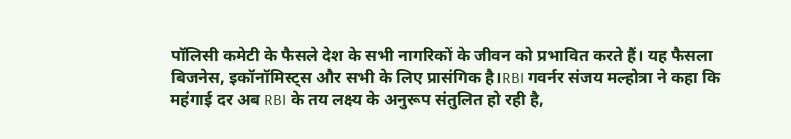पॉलिसी कमेटी के फैसले देश के सभी नागरिकों के जीवन को प्रभावित करते हैं। यह फैसला बिजनेस, इकॉनॉमिस्ट्स और सभी के लिए प्रासंगिक है।RBI गवर्नर संजय मल्होत्रा ने कहा कि महंगाई दर अब RBI के तय लक्ष्य के अनुरूप संतुलित हो रही है,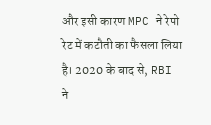और इसी कारण MPC ने रेपो रेट में कटौती का फैसला लिया है। 2020 के बाद से, RBI ने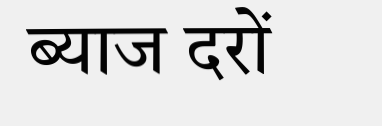ब्याज दरों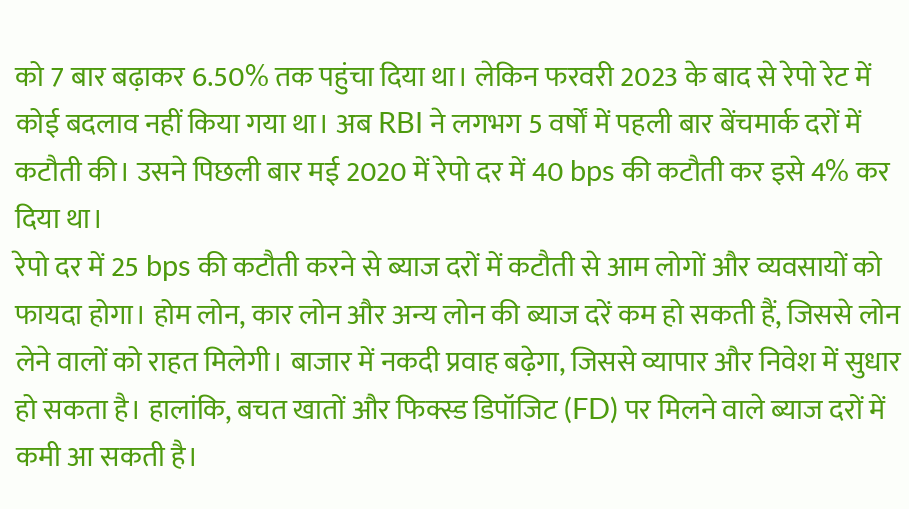को 7 बार बढ़ाकर 6.50% तक पहुंचा दिया था। लेकिन फरवरी 2023 के बाद से रेपो रेट में कोई बदलाव नहीं किया गया था। अब RBI ने लगभग 5 वर्षों में पहली बार बेंचमार्क दरों में कटौती की। उसने पिछली बार मई 2020 में रेपो दर में 40 bps की कटौती कर इसे 4% कर दिया था।
रेपो दर में 25 bps की कटौती करने से ब्याज दरों में कटौती से आम लोगों और व्यवसायों को फायदा होगा। होम लोन, कार लोन और अन्य लोन की ब्याज दरें कम हो सकती हैं, जिससे लोन लेने वालों को राहत मिलेगी। बाजार में नकदी प्रवाह बढ़ेगा, जिससे व्यापार और निवेश में सुधार हो सकता है। हालांकि, बचत खातों और फिक्स्ड डिपॉजिट (FD) पर मिलने वाले ब्याज दरों में कमी आ सकती है।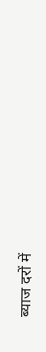ब्याज दरों में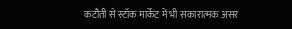कटौती से स्टॉक मार्केट में भी सकारात्मक असर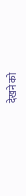देखने को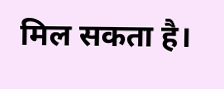मिल सकता है।